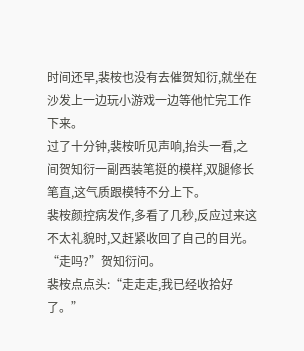时间还早,裴桉也没有去催贺知衍,就坐在沙发上一边玩小游戏一边等他忙完工作下来。
过了十分钟,裴桉听见声响,抬头一看,之间贺知衍一副西装笔挺的模样,双腿修长笔直,这气质跟模特不分上下。
裴桉颜控病发作,多看了几秒,反应过来这不太礼貌时,又赶紧收回了自己的目光。
“走吗?”贺知衍问。
裴桉点点头:“走走走,我已经收拾好了。”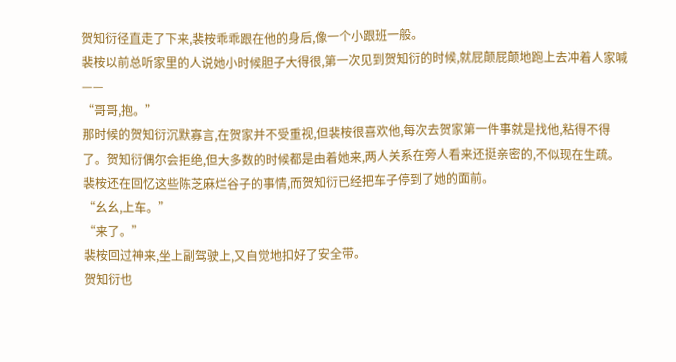贺知衍径直走了下来,裴桉乖乖跟在他的身后,像一个小跟班一般。
裴桉以前总听家里的人说她小时候胆子大得很,第一次见到贺知衍的时候,就屁颠屁颠地跑上去冲着人家喊——
“哥哥,抱。”
那时候的贺知衍沉默寡言,在贺家并不受重视,但裴桉很喜欢他,每次去贺家第一件事就是找他,粘得不得了。贺知衍偶尔会拒绝,但大多数的时候都是由着她来,两人关系在旁人看来还挺亲密的,不似现在生疏。
裴桉还在回忆这些陈芝麻烂谷子的事情,而贺知衍已经把车子停到了她的面前。
“幺幺,上车。”
“来了。”
裴桉回过神来,坐上副驾驶上,又自觉地扣好了安全带。
贺知衍也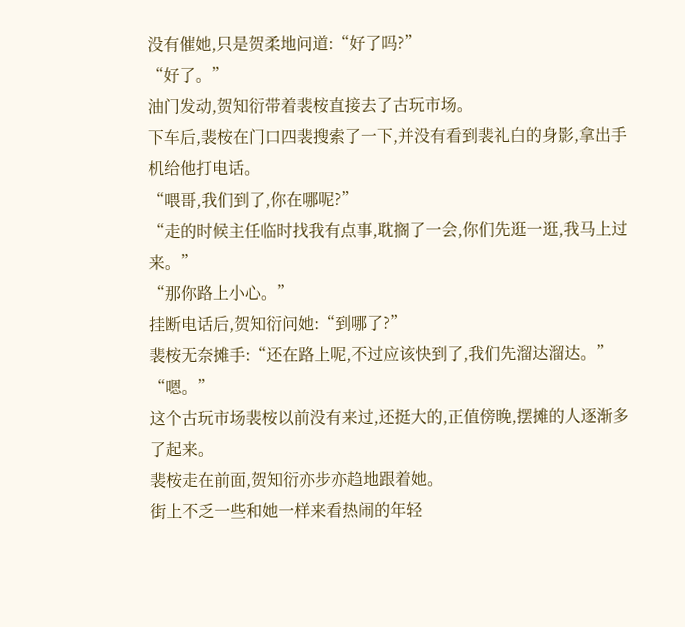没有催她,只是贺柔地问道:“好了吗?”
“好了。”
油门发动,贺知衍带着裴桉直接去了古玩市场。
下车后,裴桉在门口四裴搜索了一下,并没有看到裴礼白的身影,拿出手机给他打电话。
“喂哥,我们到了,你在哪呢?”
“走的时候主任临时找我有点事,耽搁了一会,你们先逛一逛,我马上过来。”
“那你路上小心。”
挂断电话后,贺知衍问她:“到哪了?”
裴桉无奈摊手:“还在路上呢,不过应该快到了,我们先溜达溜达。”
“嗯。”
这个古玩市场裴桉以前没有来过,还挺大的,正值傍晚,摆摊的人逐渐多了起来。
裴桉走在前面,贺知衍亦步亦趋地跟着她。
街上不乏一些和她一样来看热闹的年轻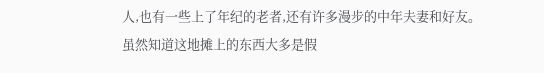人,也有一些上了年纪的老者,还有许多漫步的中年夫妻和好友。
虽然知道这地摊上的东西大多是假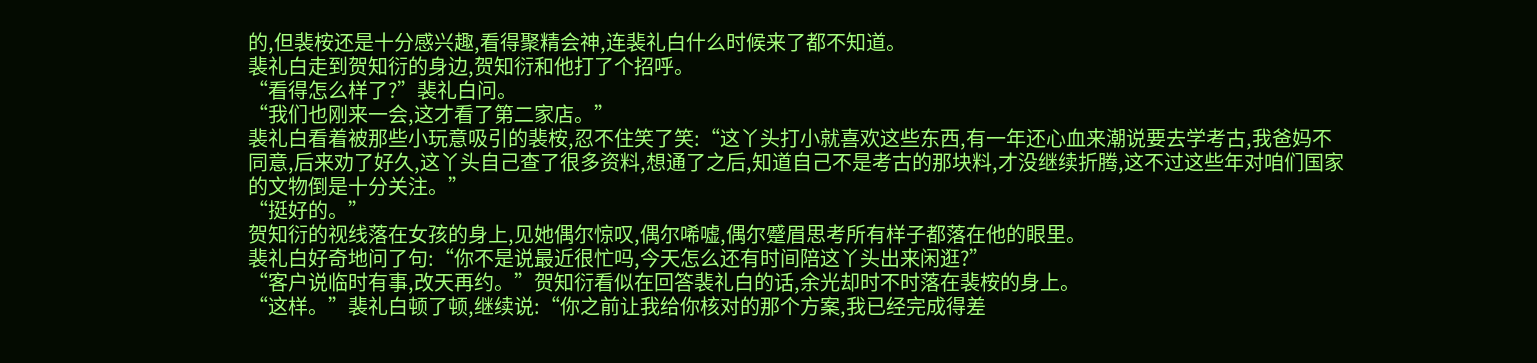的,但裴桉还是十分感兴趣,看得聚精会神,连裴礼白什么时候来了都不知道。
裴礼白走到贺知衍的身边,贺知衍和他打了个招呼。
“看得怎么样了?”裴礼白问。
“我们也刚来一会,这才看了第二家店。”
裴礼白看着被那些小玩意吸引的裴桉,忍不住笑了笑:“这丫头打小就喜欢这些东西,有一年还心血来潮说要去学考古,我爸妈不同意,后来劝了好久,这丫头自己查了很多资料,想通了之后,知道自己不是考古的那块料,才没继续折腾,这不过这些年对咱们国家的文物倒是十分关注。”
“挺好的。”
贺知衍的视线落在女孩的身上,见她偶尔惊叹,偶尔唏嘘,偶尔蹙眉思考所有样子都落在他的眼里。
裴礼白好奇地问了句:“你不是说最近很忙吗,今天怎么还有时间陪这丫头出来闲逛?”
“客户说临时有事,改天再约。”贺知衍看似在回答裴礼白的话,余光却时不时落在裴桉的身上。
“这样。”裴礼白顿了顿,继续说:“你之前让我给你核对的那个方案,我已经完成得差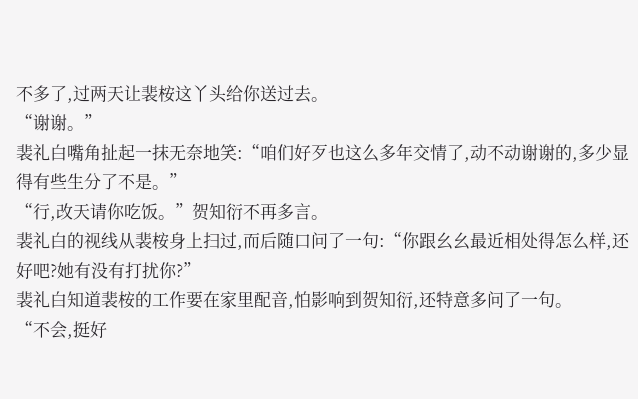不多了,过两天让裴桉这丫头给你送过去。
“谢谢。”
裴礼白嘴角扯起一抹无奈地笑:“咱们好歹也这么多年交情了,动不动谢谢的,多少显得有些生分了不是。”
“行,改天请你吃饭。”贺知衍不再多言。
裴礼白的视线从裴桉身上扫过,而后随口问了一句:“你跟幺幺最近相处得怎么样,还好吧?她有没有打扰你?”
裴礼白知道裴桉的工作要在家里配音,怕影响到贺知衍,还特意多问了一句。
“不会,挺好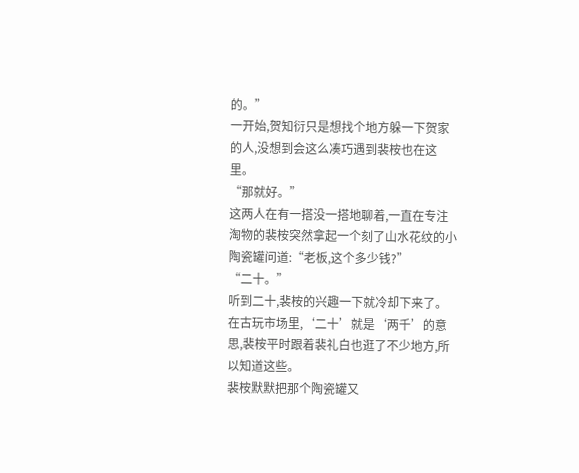的。”
一开始,贺知衍只是想找个地方躲一下贺家的人,没想到会这么凑巧遇到裴桉也在这里。
“那就好。”
这两人在有一搭没一搭地聊着,一直在专注淘物的裴桉突然拿起一个刻了山水花纹的小陶瓷罐问道:“老板,这个多少钱?”
“二十。”
听到二十,裴桉的兴趣一下就冷却下来了。
在古玩市场里,‘二十’就是‘两千’的意思,裴桉平时跟着裴礼白也逛了不少地方,所以知道这些。
裴桉默默把那个陶瓷罐又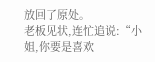放回了原处。
老板见状,连忙追说:“小姐,你要是喜欢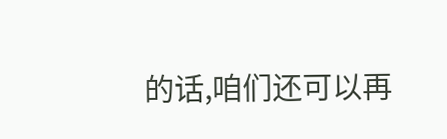的话,咱们还可以再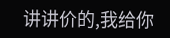讲讲价的,我给你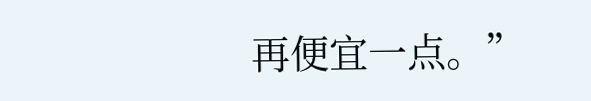再便宜一点。”